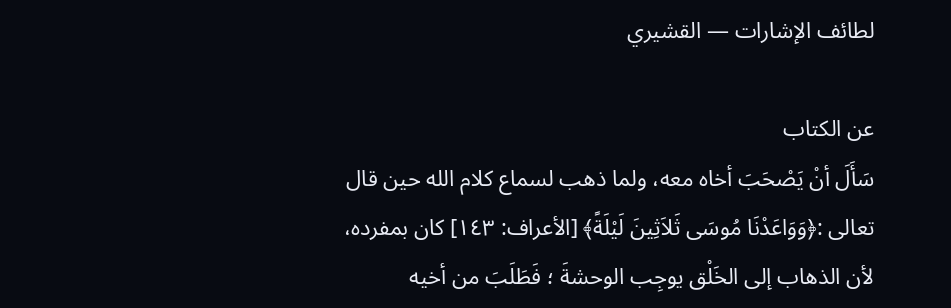لطائف الإشارات — القشيري

عن الكتاب
سَأَلَ أنْ يَصْحَبَ أخاه معه، ولما ذهب لسماع كلام الله حين قال تعالى :﴿وَوَاعَدْنَا مُوسَى ثَلاَثِينَ لَيْلَةً﴾ [الأعراف: ١٤٣] كان بمفرده، لأن الذهاب إلى الخَلْق يوجِب الوحشةَ ؛ فَطَلَبَ من أخيه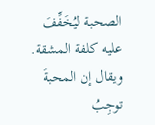الصحبة ليُخَفِّفَ عليه كلفة المشقة.
ويقال إن المحبةَ توجِبُ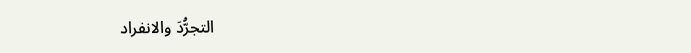التجرُّدَ والانفراد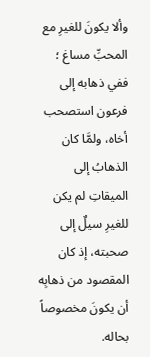وألا يكونَ للغيرِ مع المحبِّ مساغ ؛ ففي ذهابه إلى فرعون استصحب أخاه، ولمَّا كان الذهابُ إلى الميقاتِ لم يكن للغيرِ سيلٌ إلى صحبته، إذ كان المقصود من ذهابِه أن يكونَ مخصوصاً بحاله.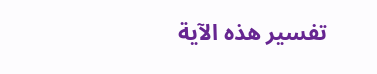تفسير هذه الآية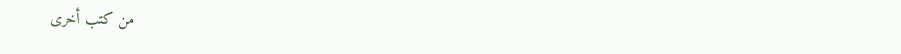من كتب أخرى